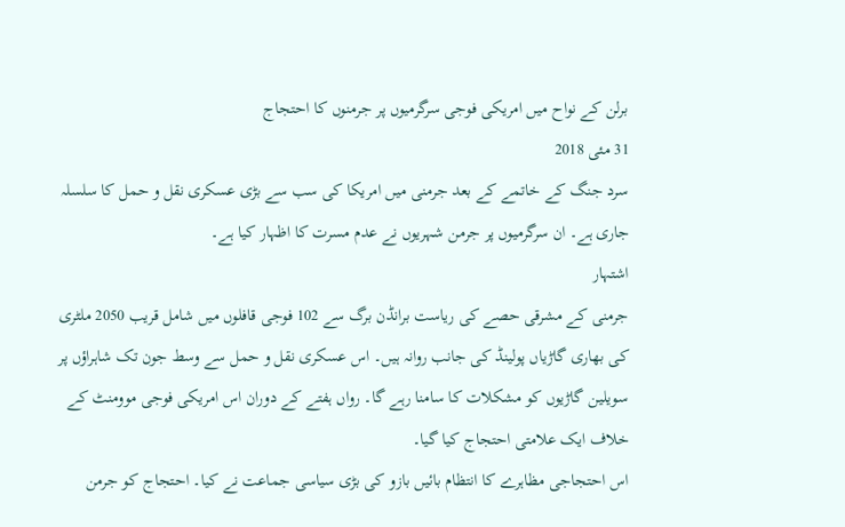برلن کے نواح میں امریکی فوجی سرگرمیوں پر جرمنوں کا احتجاج
31 مئی 2018
سرد جنگ کے خاتمے کے بعد جرمنی میں امریکا کی سب سے بڑی عسکری نقل و حمل کا سلسلہ جاری ہے۔ ان سرگرمیوں پر جرمن شہریوں نے عدم مسرت کا اظہار کیا ہے۔
اشتہار
جرمنی کے مشرقی حصے کی ریاست برانڈن برگ سے 102 فوجی قافلوں میں شامل قریب 2050 ملٹری کی بھاری گاڑیاں پولینڈ کی جانب روانہ ہیں۔ اس عسکری نقل و حمل سے وسط جون تک شاہراؤں پر سویلین گاڑیوں کو مشکلات کا سامنا رہے گا۔ رواں ہفتے کے دوران اس امریکی فوجی موومنٹ کے خلاف ایک علامتی احتجاج کیا گیا۔
اس احتجاجی مظاہرے کا انتظام بائیں بازو کی بڑی سیاسی جماعت نے کیا۔ احتجاج کو جرمن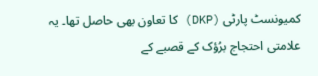کمیونسٹ پارٹی (DKP) کا تعاون بھی حاصل تھا۔ یہ علامتی احتجاج برُؤک کے قصبے کے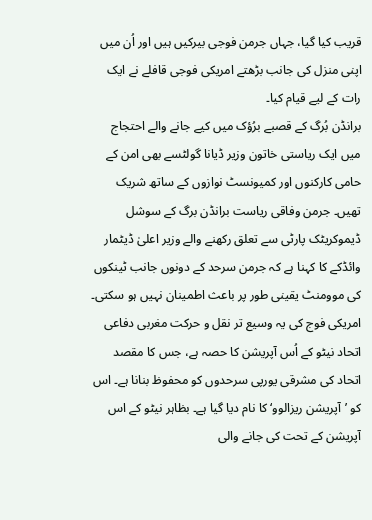قریب کیا گیا، جہاں جرمن فوجی بیرکیں ہیں اور اُن میں اپنی منزل کی جانب بڑھتے امریکی فوجی قافلے نے ایک رات کے لیے قیام کیا۔
برانڈن بُرگ کے قصبے برُؤک میں کیے جانے والے احتجاج میں ایک ریاستی خاتون وزیر ڈیانا گولٹسے بھی امن کے حامی کارکنوں اور کمیونسٹ نوازوں کے ساتھ شریک تھیں۔ جرمن وفاقی ریاست برانڈن برگ کے سوشل ڈیموکریٹک پارٹی سے تعلق رکھنے والے وزیر اعلیٰ ڈیٹمار وائڈکے کا کہنا ہے کہ جرمن سرحد کے دونوں جانب ٹینکوں کی موومنٹ یقینی طور پر باعث اطمینان نہیں ہو سکتی۔
امریکی فوج کی یہ وسیع تر نقل و حرکت مغربی دفاعی اتحاد نیٹو کے اُس آپریشن کا حصہ ہے، جس کا مقصد اتحاد کی مشرقی یورپی سرحدوں کو محفوظ بنانا ہے۔ اس کو ’آپریشن ریزالوو‘ کا نام دیا گیا ہے۔ بظاہر نیٹو کے اس آپریشن کے تحت کی جانے والی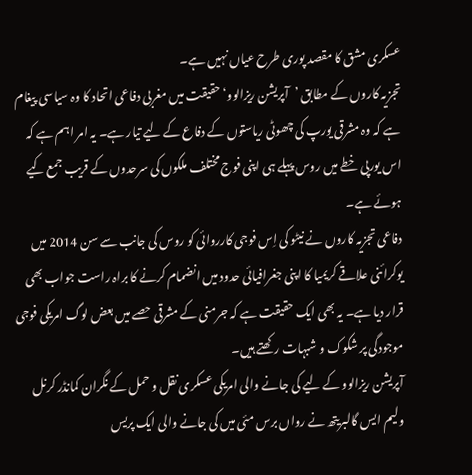عسکری مشق کا مقصد پوری طرح عیاں نہیں ہے۔
تجزیہ کاروں کے مطابق ’آپریشن ریزالوو‘ حقیقت میں مغربی دفاعی اتحاد کا وہ سیاسی پیغام ہے کہ وہ مشرقی یورپ کی چھوٹی ریاستوں کے دفاع کے لیے تیار ہے۔ یہ امر اہم ہے کہ اس یورپی خطے میں روس پہلے ہی اپنی فوج مختلف ملکوں کی سرحدوں کے قریب جمع کیے ہوئے ہے۔
دفاعی تجزیہ کاروں نے نیٹو کی اِس فوجی کارروائی کو روس کی جانب سے سن 2014 میں یوکرائنی علاقے کریمیا کا اپنی جغرافیائی حدود میں انضمام کرنے کا براہ راست جواب بھی قرار دیا ہے۔ یہ بھی ایک حقیقت ہے کہ جرمنی کے مشرقی حصے میں بعض لوگ امریکی فوجی موجودگی پر شکوک و شبہات رکھتے ہیں۔
آپریشن ریزالوو کے لیے کی جانے والی امریکی عسکری نقل و حمل کے نگران کمانڈر کرنل ولیم ایس گالبریتھ نے رواں برس مئی میں کی جانے والی ایک پریس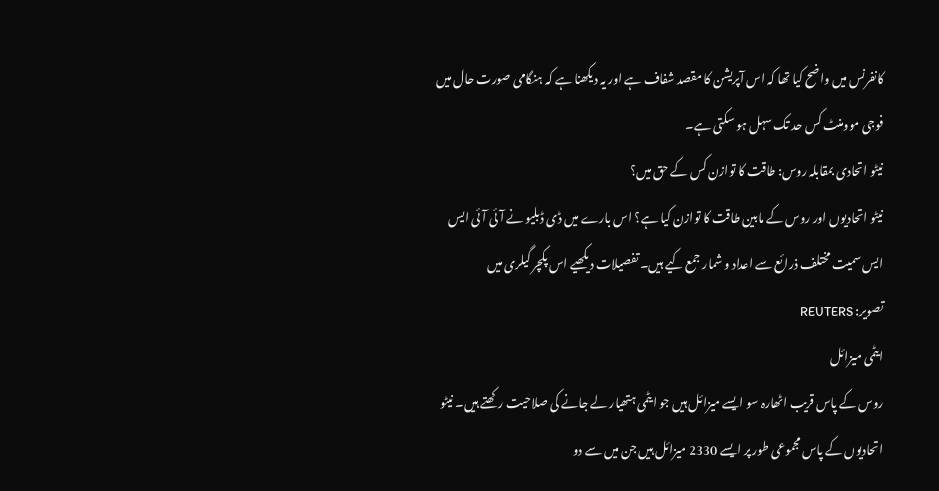کانفرنس میں واضح کیا تھا کہ اس آپریشن کا مقصد شفاف ہے اور یہ دیکھنا ہے کہ ہنگامی صورت حال میں فوجی موومنٹ کس حد تک سہل ہو سکتی ہے۔
نیٹو اتحادی بمقابلہ روس: طاقت کا توازن کس کے حق میں؟
نیٹو اتحادیوں اور روس کے مابین طاقت کا توازن کیا ہے؟ اس بارے میں ڈی ڈبلیو نے آئی آئی ایس ایس سمیت مختلف ذرائع سے اعداد و شمار جمع کیے ہیں۔ تفصیلات دیکھیے اس پکچر گیلری میں
تصویر: REUTERS
ایٹمی میزائل
روس کے پاس قریب اٹھارہ سو ایسے میزائل ہیں جو ایٹمی ہتھیار لے جانے کی صلاحیت رکھتے ہیں۔ نیٹو اتحادیوں کے پاس مجموعی طور پر ایسے 2330 میزائل ہیں جن میں سے دو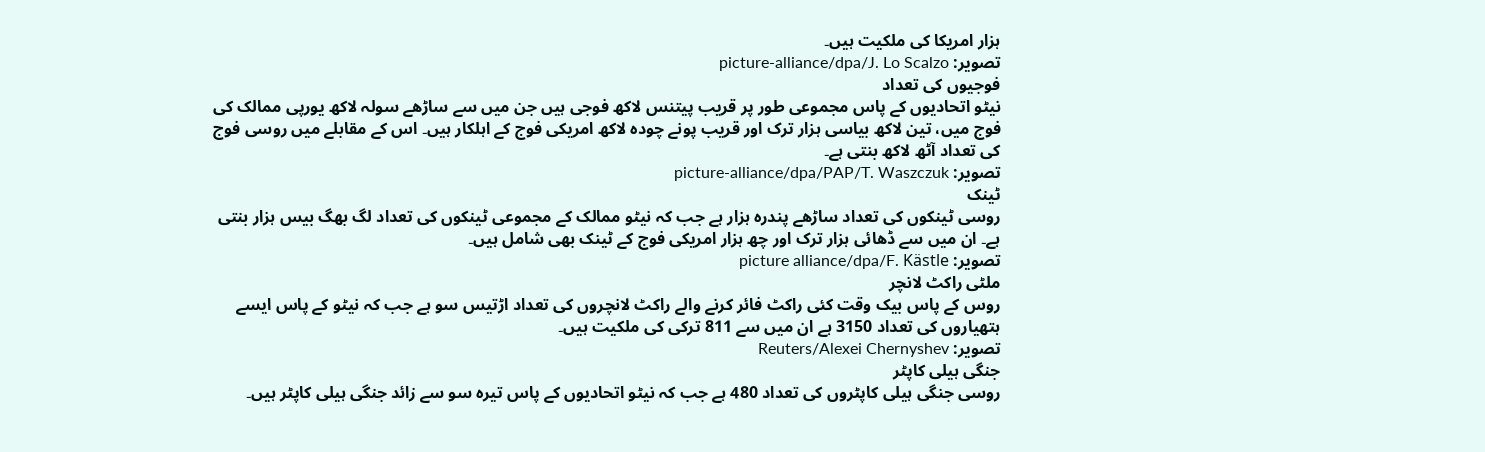ہزار امریکا کی ملکیت ہیں۔
تصویر: picture-alliance/dpa/J. Lo Scalzo
فوجیوں کی تعداد
نیٹو اتحادیوں کے پاس مجموعی طور پر قریب پیتنس لاکھ فوجی ہیں جن میں سے ساڑھے سولہ لاکھ یورپی ممالک کی فوج میں، تین لاکھ بیاسی ہزار ترک اور قریب پونے چودہ لاکھ امریکی فوج کے اہلکار ہیں۔ اس کے مقابلے میں روسی فوج کی تعداد آٹھ لاکھ بنتی ہے۔
تصویر: picture-alliance/dpa/PAP/T. Waszczuk
ٹینک
روسی ٹینکوں کی تعداد ساڑھے پندرہ ہزار ہے جب کہ نیٹو ممالک کے مجموعی ٹینکوں کی تعداد لگ بھگ بیس ہزار بنتی ہے۔ ان میں سے ڈھائی ہزار ترک اور چھ ہزار امریکی فوج کے ٹینک بھی شامل ہیں۔
تصویر: picture alliance/dpa/F. Kästle
ملٹی راکٹ لانچر
روس کے پاس بیک وقت کئی راکٹ فائر کرنے والے راکٹ لانچروں کی تعداد اڑتیس سو ہے جب کہ نیٹو کے پاس ایسے ہتھیاروں کی تعداد 3150 ہے ان میں سے 811 ترکی کی ملکیت ہیں۔
تصویر: Reuters/Alexei Chernyshev
جنگی ہیلی کاپٹر
روسی جنگی ہیلی کاپٹروں کی تعداد 480 ہے جب کہ نیٹو اتحادیوں کے پاس تیرہ سو سے زائد جنگی ہیلی کاپٹر ہیں۔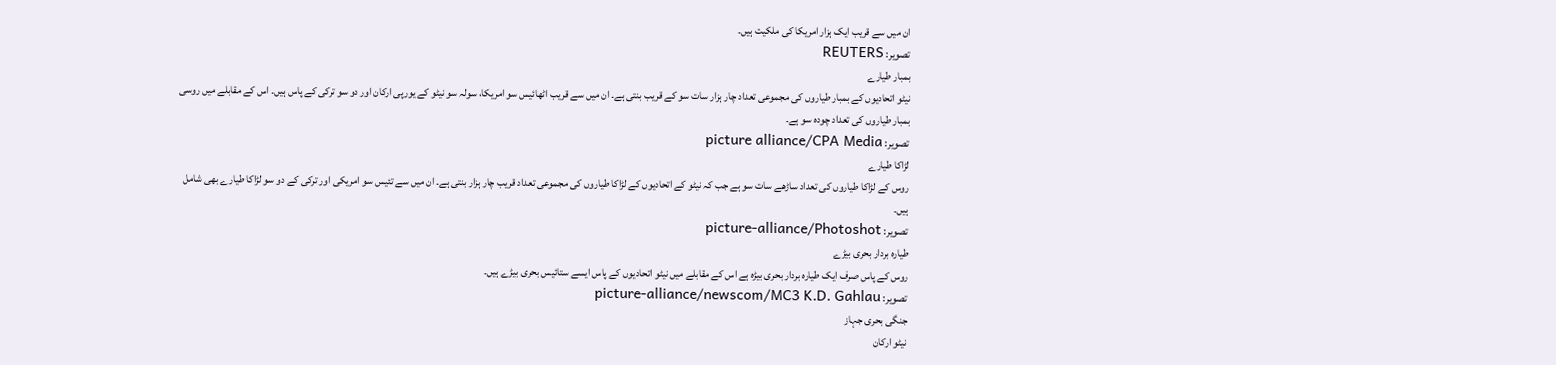ان میں سے قریب ایک ہزار امریکا کی ملکیت ہیں۔
تصویر: REUTERS
بمبار طیارے
نیٹو اتحادیوں کے بمبار طیاروں کی مجموعی تعداد چار ہزار سات سو کے قریب بنتی ہے۔ ان میں سے قریب اٹھائیس سو امریکا، سولہ سو نیٹو کے یورپی ارکان اور دو سو ترکی کے پاس ہیں۔ اس کے مقابلے میں روسی بمبار طیاروں کی تعداد چودہ سو ہے۔
تصویر: picture alliance/CPA Media
لڑاکا طیارے
روس کے لڑاکا طیاروں کی تعداد ساڑھے سات سو ہے جب کہ نیٹو کے اتحادیوں کے لڑاکا طیاروں کی مجموعی تعداد قریب چار ہزار بنتی ہے۔ ان میں سے تئیس سو امریکی اور ترکی کے دو سو لڑاکا طیارے بھی شامل ہیں۔
تصویر: picture-alliance/Photoshot
طیارہ بردار بحری بیڑے
روس کے پاس صرف ایک طیارہ بردار بحری بیڑہ ہے اس کے مقابلے میں نیٹو اتحادیوں کے پاس ایسے ستائیس بحری بیڑے ہیں۔
تصویر: picture-alliance/newscom/MC3 K.D. Gahlau
جنگی بحری جہاز
نیٹو ارکان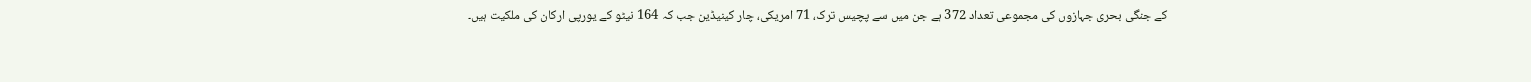کے جنگی بحری جہازوں کی مجموعی تعداد 372 ہے جن میں سے پچیس ترک، 71 امریکی، چار کینیڈین جب کہ 164 نیٹو کے یورپی ارکان کی ملکیت ہیں۔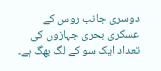دوسری جانب روس کے عسکری بحری جہازوں کی تعداد ایک سو کے لگ بھگ ہے۔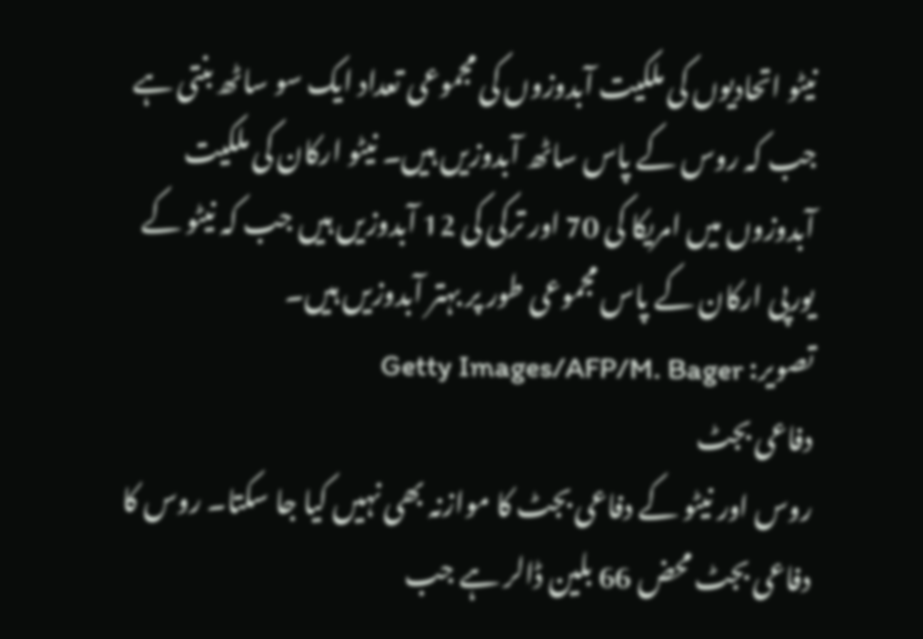نیٹو اتحادیوں کی ملکیت آبدوزوں کی مجموعی تعداد ایک سو ساٹھ بنتی ہے جب کہ روس کے پاس ساٹھ آبدوزیں ہیں۔ نیٹو ارکان کی ملکیت آبدوزوں میں امریکا کی 70 اور ترکی کی 12 آبدوزیں ہیں جب کہ نیٹو کے یورپی ارکان کے پاس مجموعی طور پر بہتر آبدوزیں ہیں۔
تصویر: Getty Images/AFP/M. Bager
دفاعی بجٹ
روس اور نیٹو کے دفاعی بجٹ کا موازنہ بھی نہیں کیا جا سکتا۔ روس کا دفاعی بجٹ محض 66 بلین ڈالر ہے جب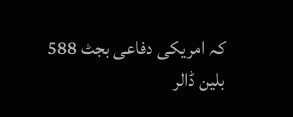کہ امریکی دفاعی بجٹ 588 بلین ڈالر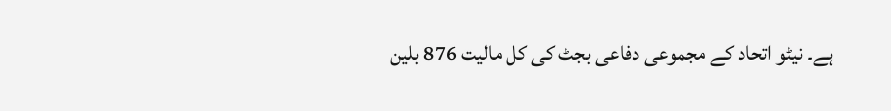ہے۔ نیٹو اتحاد کے مجموعی دفاعی بجٹ کی کل مالیت 876 بلین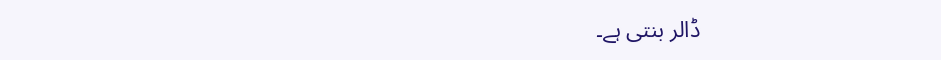ڈالر بنتی ہے۔